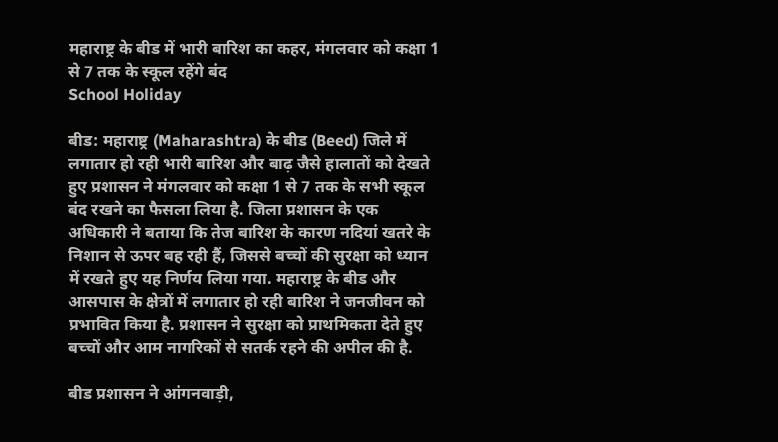महाराष्ट्र के बीड में भारी बारिश का कहर, मंगलवार को कक्षा 1 से 7 तक के स्कूल रहेंगे बंद
School Holiday

बीड: महाराष्ट्र (Maharashtra) के बीड (Beed) जिले में लगातार हो रही भारी बारिश और बाढ़ जैसे हालातों को देखते हुए प्रशासन ने मंगलवार को कक्षा 1 से 7 तक के सभी स्कूल बंद रखने का फैसला लिया है. जिला प्रशासन के एक अधिकारी ने बताया कि तेज बारिश के कारण नदियां खतरे के निशान से ऊपर बह रही हैं, जिससे बच्चों की सुरक्षा को ध्यान में रखते हुए यह निर्णय लिया गया. महाराष्ट्र के बीड और आसपास के क्षेत्रों में लगातार हो रही बारिश ने जनजीवन को प्रभावित किया है. प्रशासन ने सुरक्षा को प्राथमिकता देते हुए बच्चों और आम नागरिकों से सतर्क रहने की अपील की है.

बीड प्रशासन ने आंगनवाड़ी,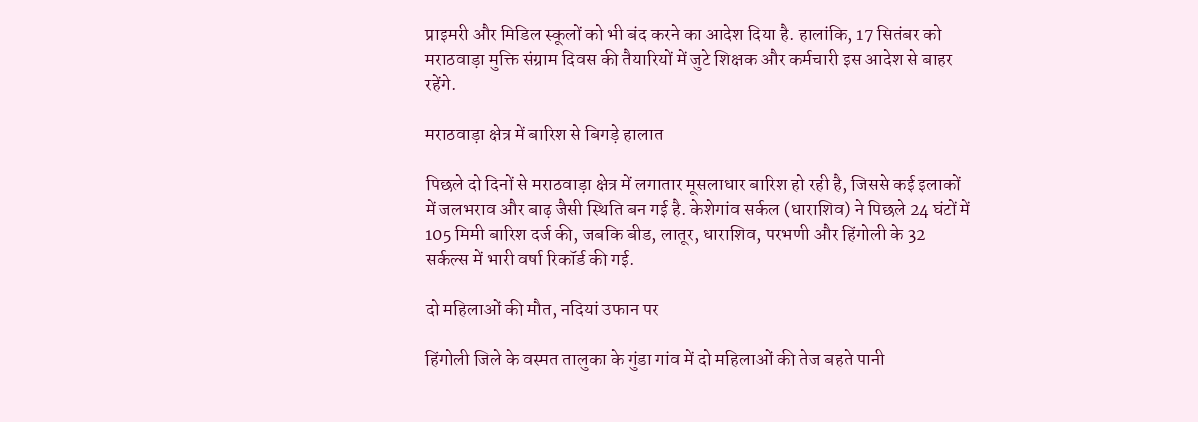प्राइमरी और मिडिल स्कूलों को भी बंद करने का आदेश दिया है. हालांकि, 17 सितंबर को मराठवाड़ा मुक्ति संग्राम दिवस की तैयारियों में जुटे शिक्षक और कर्मचारी इस आदेश से बाहर रहेंगे.

मराठवाड़ा क्षेत्र में बारिश से बिगड़े हालात

पिछले दो दिनों से मराठवाड़ा क्षेत्र में लगातार मूसलाधार बारिश हो रही है, जिससे कई इलाकों में जलभराव और बाढ़ जैसी स्थिति बन गई है. केशेगांव सर्कल (धाराशिव) ने पिछले 24 घंटों में 105 मिमी बारिश दर्ज की, जबकि बीड, लातूर, धाराशिव, परभणी और हिंगोली के 32 सर्कल्स में भारी वर्षा रिकॉर्ड की गई.

दो महिलाओं की मौत, नदियां उफान पर

हिंगोली जिले के वस्मत तालुका के गुंडा गांव में दो महिलाओं की तेज बहते पानी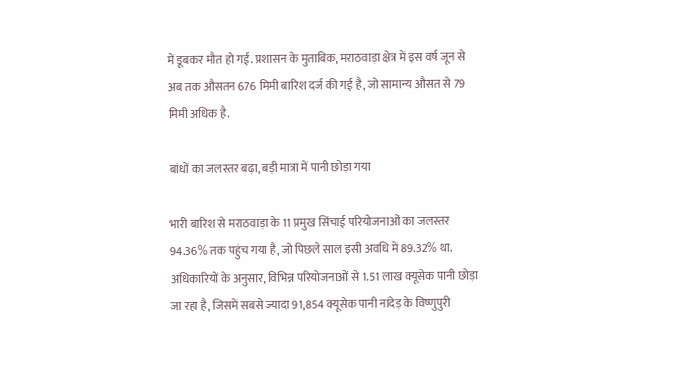में डूबकर मौत हो गई. प्रशासन के मुताबिक, मराठवाड़ा क्षेत्र में इस वर्ष जून से अब तक औसतन 676 मिमी बारिश दर्ज की गई है, जो सामान्य औसत से 79 मिमी अधिक है.

बांधों का जलस्तर बढ़ा, बड़ी मात्रा में पानी छोड़ा गया

भारी बारिश से मराठवाड़ा के 11 प्रमुख सिंचाई परियोजनाओं का जलस्तर 94.36% तक पहुंच गया है, जो पिछले साल इसी अवधि में 89.32% था. अधिकारियों के अनुसार, विभिन्न परियोजनाओं से 1.51 लाख क्यूसेक पानी छोड़ा जा रहा है, जिसमें सबसे ज्यादा 91,854 क्यूसेक पानी नांदेड़ के विष्णुपुरी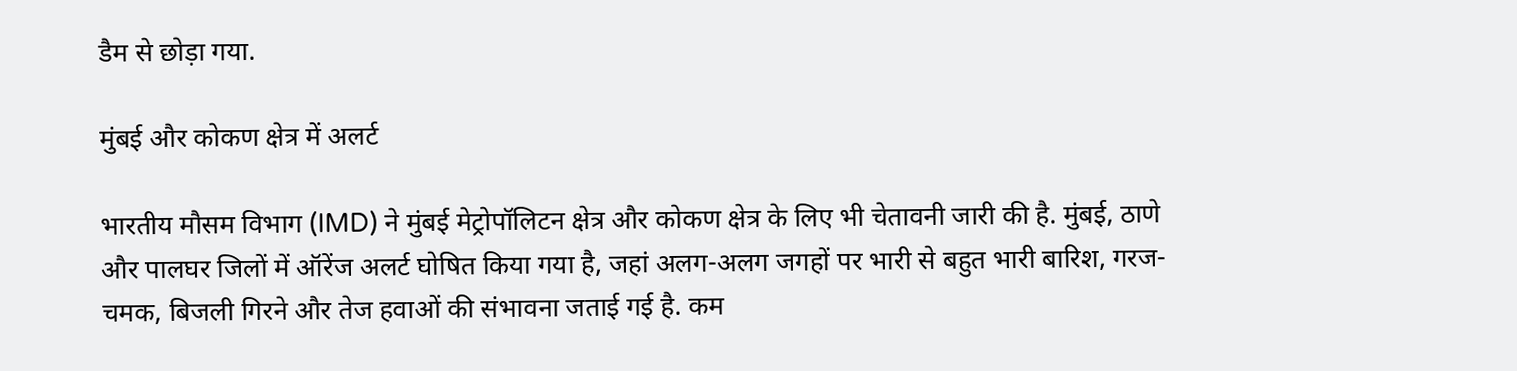डैम से छोड़ा गया.

मुंबई और कोकण क्षेत्र में अलर्ट

भारतीय मौसम विभाग (IMD) ने मुंबई मेट्रोपॉलिटन क्षेत्र और कोकण क्षेत्र के लिए भी चेतावनी जारी की है. मुंबई, ठाणे और पालघर जिलों में ऑरेंज अलर्ट घोषित किया गया है, जहां अलग-अलग जगहों पर भारी से बहुत भारी बारिश, गरज-चमक, बिजली गिरने और तेज हवाओं की संभावना जताई गई है. कम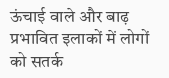ऊंचाई वाले और बाढ़ प्रभावित इलाकों में लोगों को सतर्क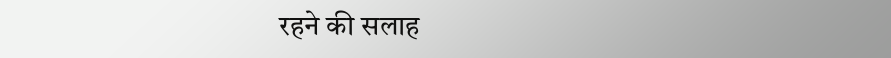रहने की सलाह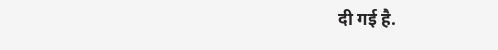दी गई है.